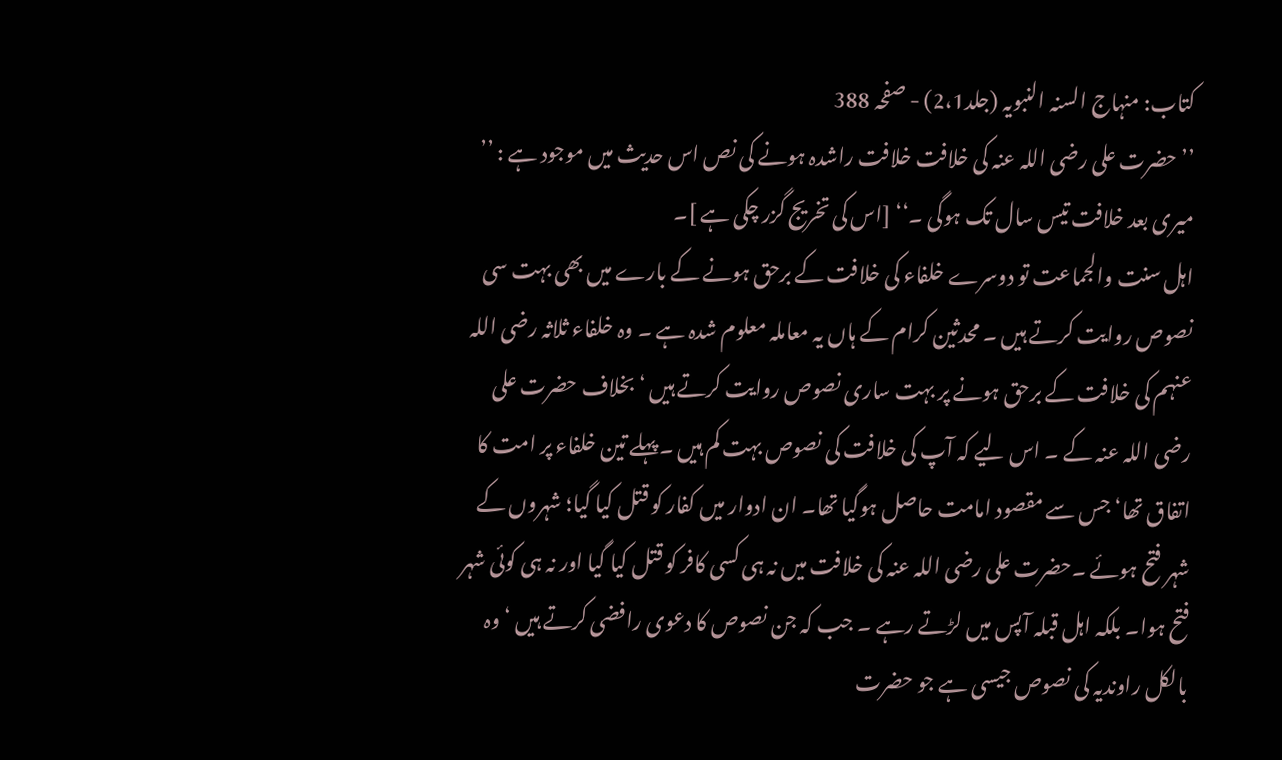کتاب: منہاج السنہ النبویہ (جلد2،1) - صفحہ 388
’’ حضرت علی رضی اللہ عنہ کی خلافت خلافت راشدہ ہونے کی نص اس حدیث میں موجود ہے : ’’ میری بعد خلافت تیس سال تک ہوگی ۔‘‘ [اس کی تخریج گزر چکی ہے ]۔
اہل سنت والجماعت تو دوسرے خلفاء کی خلافت کے برحق ہونے کے بارے میں بھی بہت سی نصوص روایت کرتے ہیں ۔ محدثین کرام کے ہاں یہ معاملہ معلوم شدہ ہے ۔ وہ خلفاء ثلاثہ رضی اللہ عنہم کی خلافت کے برحق ہونے پر بہت ساری نصوص روایت کرتے ہیں ‘بخلاف حضرت علی رضی اللہ عنہ کے ۔ اس لیے کہ آپ کی خلافت کی نصوص بہت کم ہیں ۔پہلے تین خلفاء پر امت کا اتفاق تھا‘ جس سے مقصود امامت حاصل ہوگیا تھا۔ ان ادوار میں کفار کو قتل کیا گیا؛ شہروں کے شہر فتح ہوئے ۔حضرت علی رضی اللہ عنہ کی خلافت میں نہ ہی کسی کافر کو قتل کیا گیا اور نہ ہی کوئی شہر فتح ہوا۔ بلکہ اہل قبلہ آپس میں لڑتے رہے ۔ جب کہ جن نصوص کا دعوی رافضی کرتے ہیں ‘ وہ بالکل راوندیہ کی نصوص جیسی ہے جو حضرت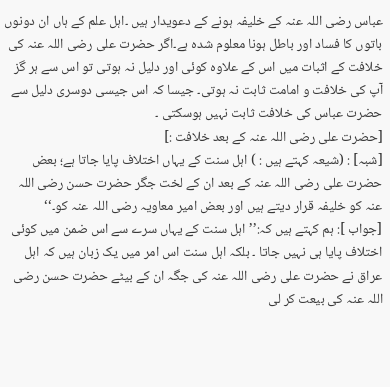عباس رضی اللہ عنہ کے خلیفہ ہونے کے دعویدار ہیں ۔اہل علم کے ہاں ان دونوں باتوں کا فساد اور باطل ہونا معلوم شدہ ہے۔اگر حضرت علی رضی اللہ عنہ کی خلافت کے اثبات میں اس کے علاوہ کوئی اور دلیل نہ ہوتی تو اس سے ہر گز آپ کی خلافت و امامت ثابت نہ ہوتی۔ جیسا کہ اس جیسی دوسری دلیل سے حضرت عباس کی خلافت ثابت نہیں ہوسکتی ۔
[حضرت علی رضی اللہ عنہ کے بعد خلافت :]
[شبہ] : (شیعہ کہتے ہیں : ) اہل سنت کے یہاں اختلاف پایا جاتا ہے؛ بعض حضرت علی رضی اللہ عنہ کے بعد ان کے لخت جگر حضرت حسن رضی اللہ عنہ کو خلیفہ قرار دیتے ہیں اور بعض امیر معاویہ رضی اللہ عنہ کو۔‘‘
[جواب ]: ہم کہتے ہیں کہ:’’ اہل سنت کے یہاں سرے سے اس ضمن میں کوئی اختلاف پایا ہی نہیں جاتا ۔ بلکہ اہل سنت اس امر میں یک زبان ہیں کہ اہل عراق نے حضرت علی رضی اللہ عنہ کی جگہ ان کے بیٹے حضرت حسن رضی اللہ عنہ کی بیعت کر لی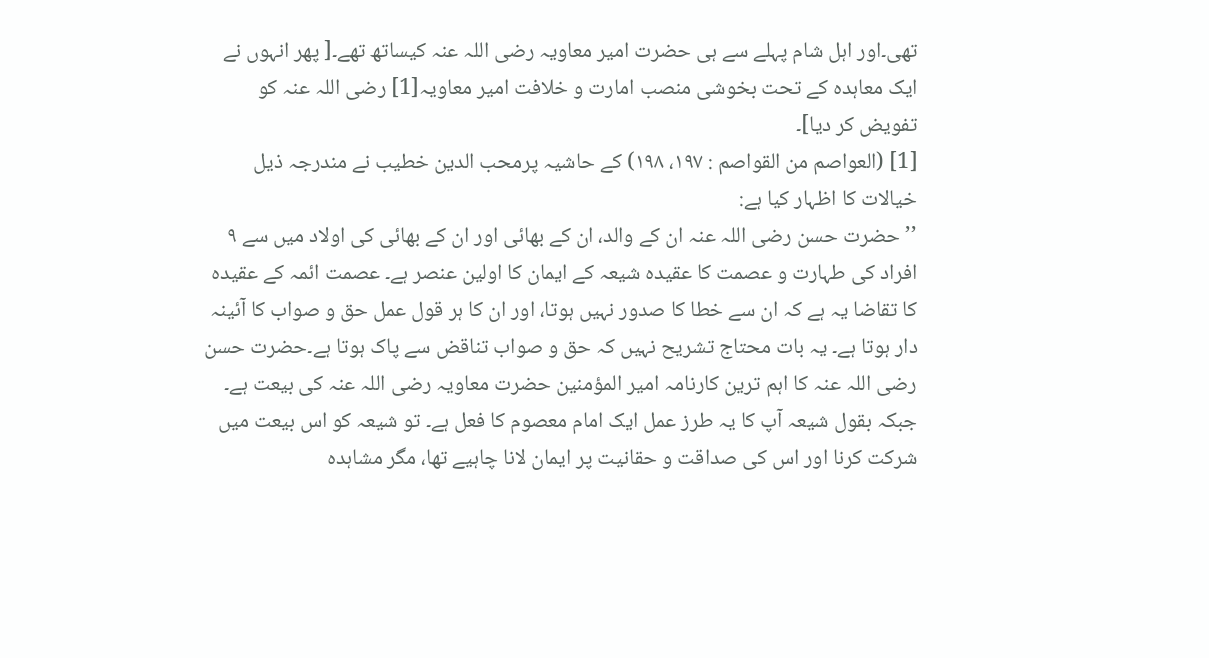تھی۔اور اہل شام پہلے سے ہی حضرت امیر معاویہ رضی اللہ عنہ کیساتھ تھے۔[ پھر انہوں نے ایک معاہدہ کے تحت بخوشی منصب امارت و خلافت امیر معاویہ[1] رضی اللہ عنہ کو تفویض کر دیا]۔
[1] (العواصم من القواصم : ۱۹۷، ۱۹۸) کے حاشیہ پرمحب الدین خطیب نے مندرجہ ذیل خیالات کا اظہار کیا ہے:
’’حضرت حسن رضی اللہ عنہ ان کے والد، ان کے بھائی اور ان کے بھائی کی اولاد میں سے ۹ افراد کی طہارت و عصمت کا عقیدہ شیعہ کے ایمان کا اولین عنصر ہے۔ عصمت ائمہ کے عقیدہ کا تقاضا یہ ہے کہ ان سے خطا کا صدور نہیں ہوتا، اور ان کا ہر قول عمل حق و صواب کا آئینہ دار ہوتا ہے۔ یہ بات محتاج تشریح نہیں کہ حق و صواب تناقض سے پاک ہوتا ہے۔حضرت حسن رضی اللہ عنہ کا اہم ترین کارنامہ امیر المؤمنین حضرت معاویہ رضی اللہ عنہ کی بیعت ہے۔ جبکہ بقول شیعہ آپ کا یہ طرز عمل ایک امام معصوم کا فعل ہے۔ تو شیعہ کو اس بیعت میں شرکت کرنا اور اس کی صداقت و حقانیت پر ایمان لانا چاہیے تھا، مگر مشاہدہ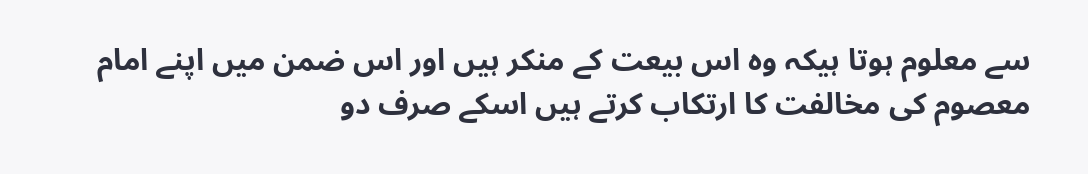سے معلوم ہوتا ہیکہ وہ اس بیعت کے منکر ہیں اور اس ضمن میں اپنے امام معصوم کی مخالفت کا ارتکاب کرتے ہیں اسکے صرف دو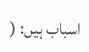اسباب ہیں: (